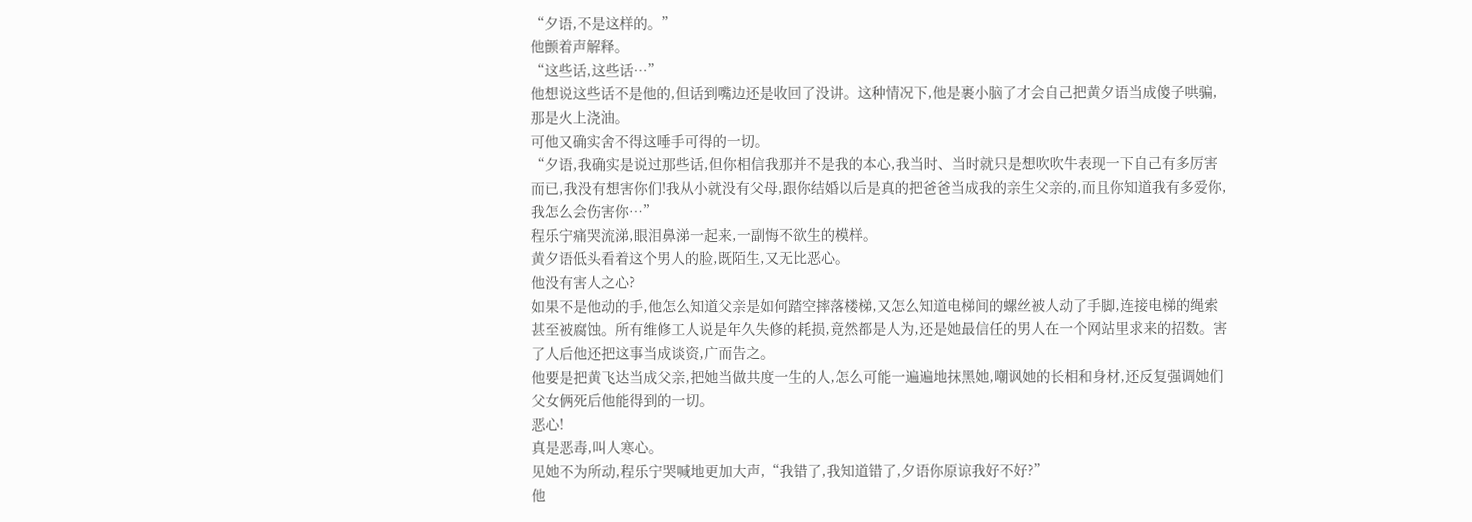“夕语,不是这样的。”
他颤着声解释。
“这些话,这些话…”
他想说这些话不是他的,但话到嘴边还是收回了没讲。这种情况下,他是裹小脑了才会自己把黄夕语当成傻子哄骗,那是火上浇油。
可他又确实舍不得这唾手可得的一切。
“夕语,我确实是说过那些话,但你相信我那并不是我的本心,我当时、当时就只是想吹吹牛表现一下自己有多厉害而已,我没有想害你们!我从小就没有父母,跟你结婚以后是真的把爸爸当成我的亲生父亲的,而且你知道我有多爱你,我怎么会伤害你…”
程乐宁痛哭流涕,眼泪鼻涕一起来,一副悔不欲生的模样。
黄夕语低头看着这个男人的脸,既陌生,又无比恶心。
他没有害人之心?
如果不是他动的手,他怎么知道父亲是如何踏空摔落楼梯,又怎么知道电梯间的螺丝被人动了手脚,连接电梯的绳索甚至被腐蚀。所有维修工人说是年久失修的耗损,竟然都是人为,还是她最信任的男人在一个网站里求来的招数。害了人后他还把这事当成谈资,广而告之。
他要是把黄飞达当成父亲,把她当做共度一生的人,怎么可能一遍遍地抹黑她,嘲讽她的长相和身材,还反复强调她们父女俩死后他能得到的一切。
恶心!
真是恶毒,叫人寒心。
见她不为所动,程乐宁哭喊地更加大声,“我错了,我知道错了,夕语你原谅我好不好?”
他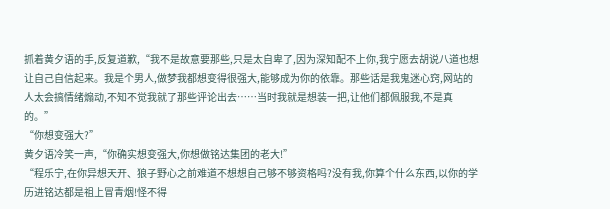抓着黄夕语的手,反复道歉,“我不是故意要那些,只是太自卑了,因为深知配不上你,我宁愿去胡说八道也想让自己自信起来。我是个男人,做梦我都想变得很强大,能够成为你的依靠。那些话是我鬼迷心窍,网站的人太会搞情绪煽动,不知不觉我就了那些评论出去……当时我就是想装一把,让他们都佩服我,不是真的。”
“你想变强大?”
黄夕语冷笑一声,“你确实想变强大,你想做铭达集团的老大!”
“程乐宁,在你异想天开、狼子野心之前难道不想想自己够不够资格吗?没有我,你算个什么东西,以你的学历进铭达都是祖上冒青烟!怪不得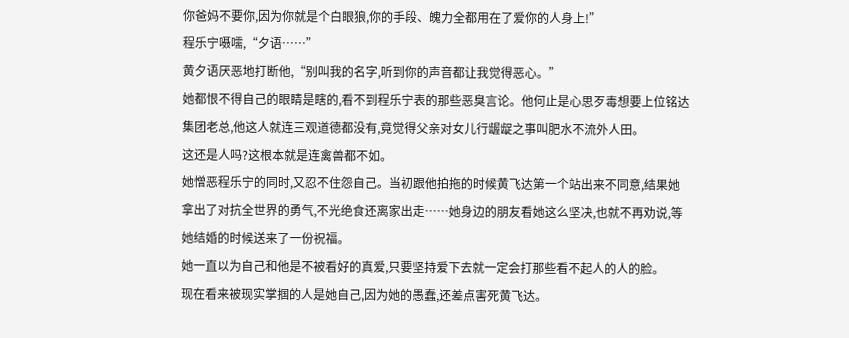你爸妈不要你,因为你就是个白眼狼,你的手段、魄力全都用在了爱你的人身上!”
程乐宁嗫嚅,“夕语……”
黄夕语厌恶地打断他,“别叫我的名字,听到你的声音都让我觉得恶心。”
她都恨不得自己的眼睛是瞎的,看不到程乐宁表的那些恶臭言论。他何止是心思歹毒想要上位铭达集团老总,他这人就连三观道德都没有,竟觉得父亲对女儿行龌龊之事叫肥水不流外人田。
这还是人吗?这根本就是连禽兽都不如。
她憎恶程乐宁的同时,又忍不住怨自己。当初跟他拍拖的时候黄飞达第一个站出来不同意,结果她拿出了对抗全世界的勇气,不光绝食还离家出走……她身边的朋友看她这么坚决,也就不再劝说,等她结婚的时候送来了一份祝福。
她一直以为自己和他是不被看好的真爱,只要坚持爱下去就一定会打那些看不起人的人的脸。
现在看来被现实掌掴的人是她自己,因为她的愚蠢,还差点害死黄飞达。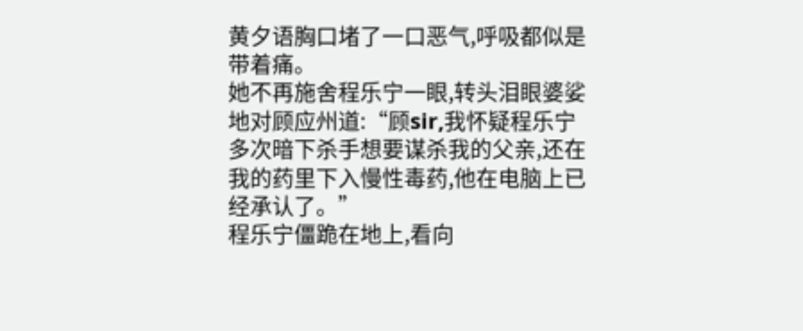黄夕语胸口堵了一口恶气,呼吸都似是带着痛。
她不再施舍程乐宁一眼,转头泪眼婆娑地对顾应州道:“顾sir,我怀疑程乐宁多次暗下杀手想要谋杀我的父亲,还在我的药里下入慢性毒药,他在电脑上已经承认了。”
程乐宁僵跪在地上,看向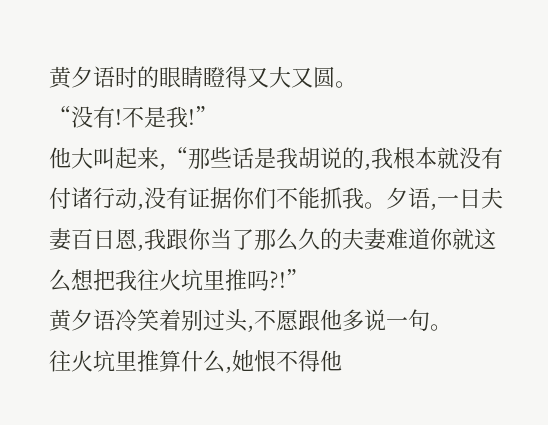黄夕语时的眼睛瞪得又大又圆。
“没有!不是我!”
他大叫起来,“那些话是我胡说的,我根本就没有付诸行动,没有证据你们不能抓我。夕语,一日夫妻百日恩,我跟你当了那么久的夫妻难道你就这么想把我往火坑里推吗?!”
黄夕语冷笑着别过头,不愿跟他多说一句。
往火坑里推算什么,她恨不得他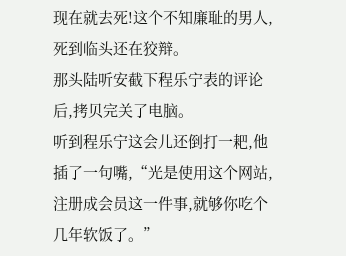现在就去死!这个不知廉耻的男人,死到临头还在狡辩。
那头陆听安截下程乐宁表的评论后,拷贝完关了电脑。
听到程乐宁这会儿还倒打一耙,他插了一句嘴,“光是使用这个网站,注册成会员这一件事,就够你吃个几年软饭了。”